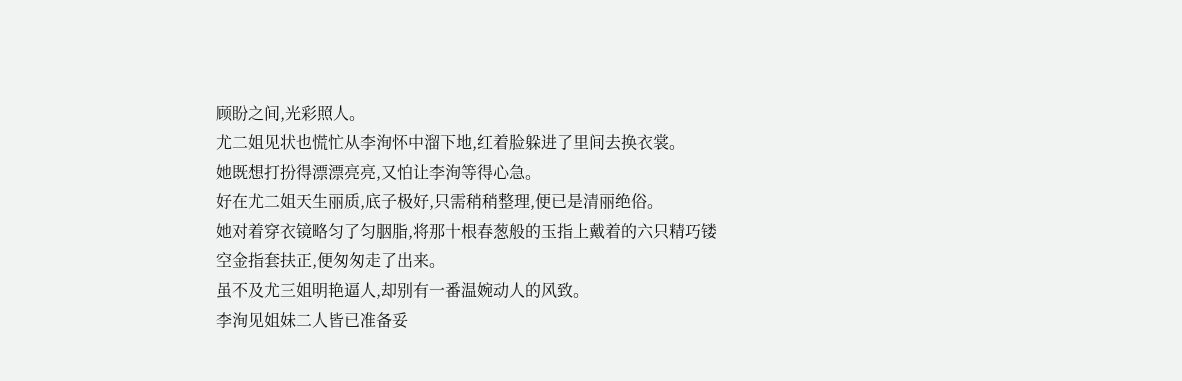顾盼之间,光彩照人。
尤二姐见状也慌忙从李洵怀中溜下地,红着脸躲进了里间去换衣裳。
她既想打扮得漂漂亮亮,又怕让李洵等得心急。
好在尤二姐天生丽质,底子极好,只需稍稍整理,便已是清丽绝俗。
她对着穿衣镜略匀了匀胭脂,将那十根春葱般的玉指上戴着的六只精巧镂空金指套扶正,便匆匆走了出来。
虽不及尤三姐明艳逼人,却别有一番温婉动人的风致。
李洵见姐妹二人皆已准备妥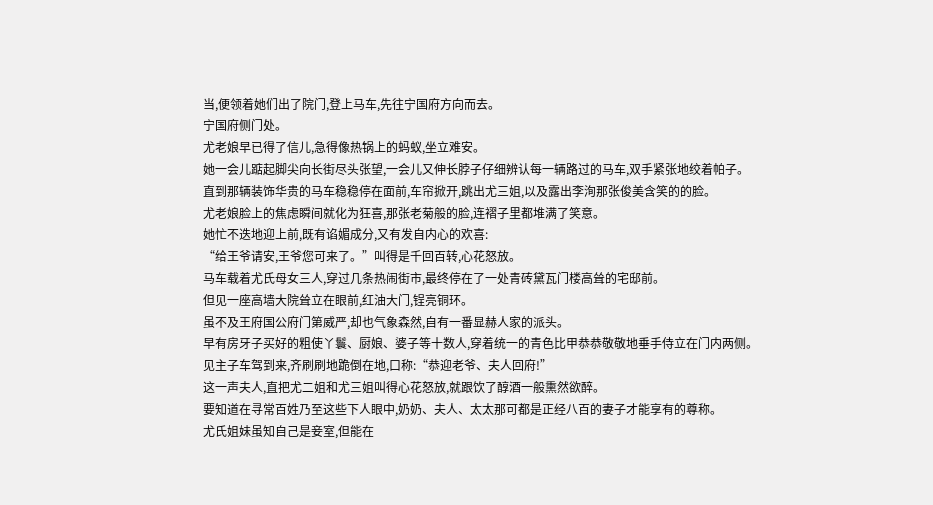当,便领着她们出了院门,登上马车,先往宁国府方向而去。
宁国府侧门处。
尤老娘早已得了信儿,急得像热锅上的蚂蚁,坐立难安。
她一会儿踮起脚尖向长街尽头张望,一会儿又伸长脖子仔细辨认每一辆路过的马车,双手紧张地绞着帕子。
直到那辆装饰华贵的马车稳稳停在面前,车帘掀开,跳出尤三姐,以及露出李洵那张俊美含笑的的脸。
尤老娘脸上的焦虑瞬间就化为狂喜,那张老菊般的脸,连褶子里都堆满了笑意。
她忙不迭地迎上前,既有谄媚成分,又有发自内心的欢喜:
“给王爷请安,王爷您可来了。”叫得是千回百转,心花怒放。
马车载着尤氏母女三人,穿过几条热闹街市,最终停在了一处青砖黛瓦门楼高耸的宅邸前。
但见一座高墙大院耸立在眼前,红油大门,锃亮铜环。
虽不及王府国公府门第威严,却也气象森然,自有一番显赫人家的派头。
早有房牙子买好的粗使丫鬟、厨娘、婆子等十数人,穿着统一的青色比甲恭恭敬敬地垂手侍立在门内两侧。
见主子车驾到来,齐刷刷地跪倒在地,口称:“恭迎老爷、夫人回府!”
这一声夫人,直把尤二姐和尤三姐叫得心花怒放,就跟饮了醇酒一般熏然欲醉。
要知道在寻常百姓乃至这些下人眼中,奶奶、夫人、太太那可都是正经八百的妻子才能享有的尊称。
尤氏姐妹虽知自己是妾室,但能在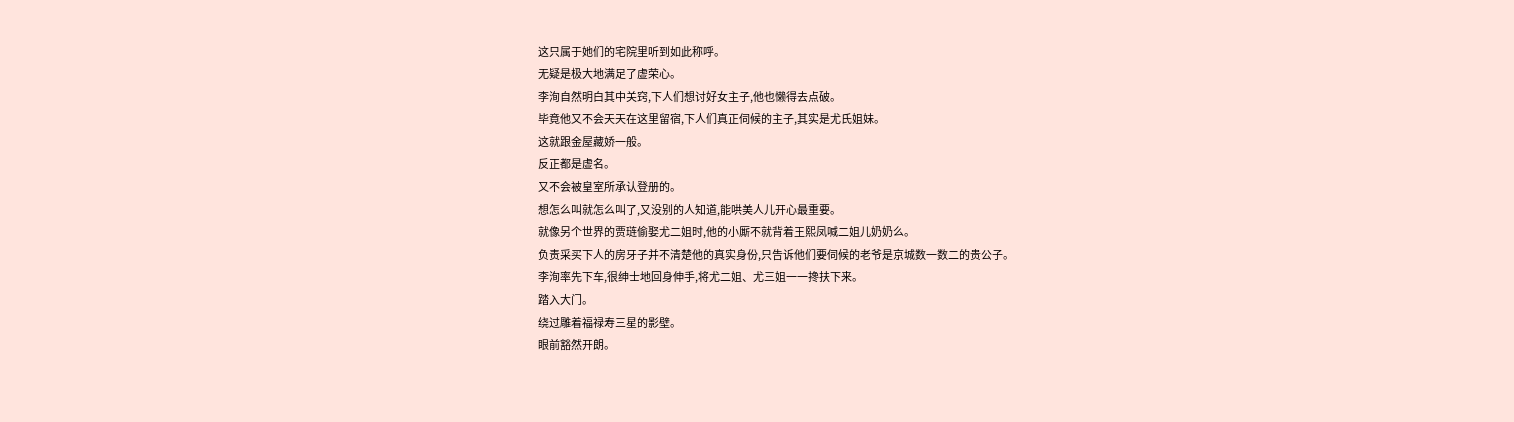这只属于她们的宅院里听到如此称呼。
无疑是极大地满足了虚荣心。
李洵自然明白其中关窍,下人们想讨好女主子,他也懒得去点破。
毕竟他又不会天天在这里留宿,下人们真正伺候的主子,其实是尤氏姐妹。
这就跟金屋藏娇一般。
反正都是虚名。
又不会被皇室所承认登册的。
想怎么叫就怎么叫了,又没别的人知道,能哄美人儿开心最重要。
就像另个世界的贾琏偷娶尤二姐时,他的小厮不就背着王熙凤喊二姐儿奶奶么。
负责采买下人的房牙子并不清楚他的真实身份,只告诉他们要伺候的老爷是京城数一数二的贵公子。
李洵率先下车,很绅士地回身伸手,将尤二姐、尤三姐一一搀扶下来。
踏入大门。
绕过雕着福禄寿三星的影壁。
眼前豁然开朗。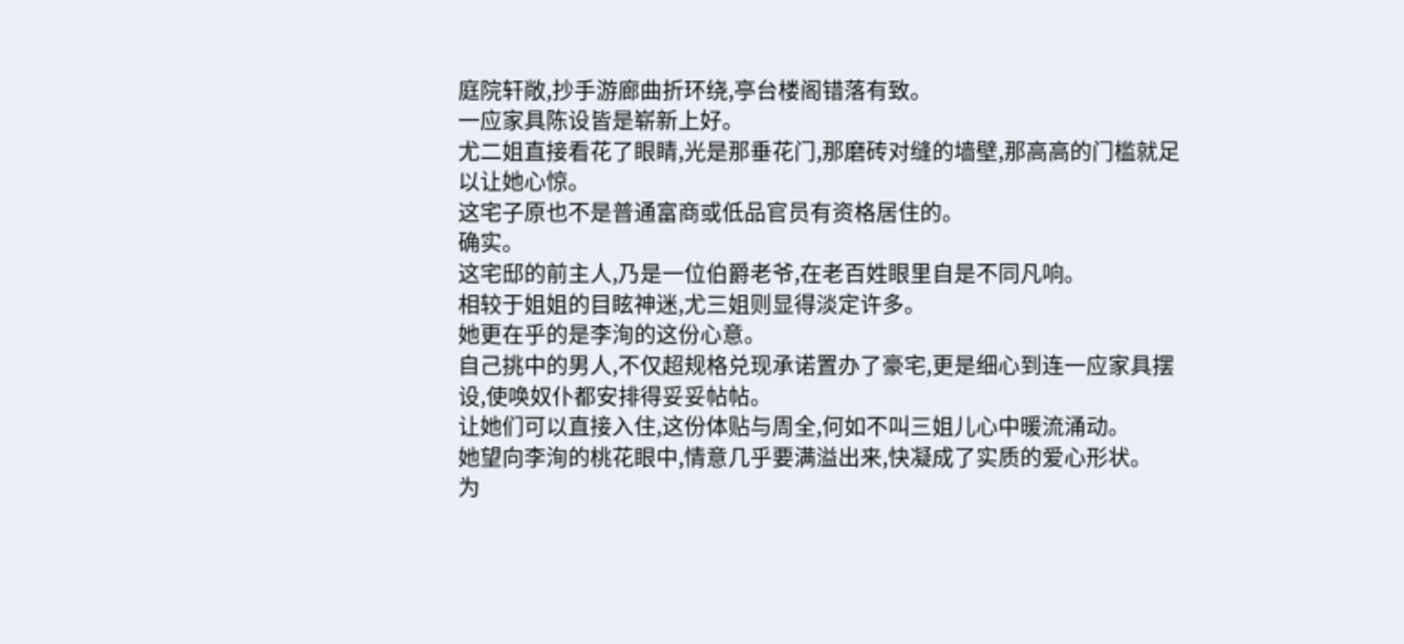庭院轩敞,抄手游廊曲折环绕,亭台楼阁错落有致。
一应家具陈设皆是崭新上好。
尤二姐直接看花了眼睛,光是那垂花门,那磨砖对缝的墙壁,那高高的门槛就足以让她心惊。
这宅子原也不是普通富商或低品官员有资格居住的。
确实。
这宅邸的前主人,乃是一位伯爵老爷,在老百姓眼里自是不同凡响。
相较于姐姐的目眩神迷,尤三姐则显得淡定许多。
她更在乎的是李洵的这份心意。
自己挑中的男人,不仅超规格兑现承诺置办了豪宅,更是细心到连一应家具摆设,使唤奴仆都安排得妥妥帖帖。
让她们可以直接入住,这份体贴与周全,何如不叫三姐儿心中暖流涌动。
她望向李洵的桃花眼中,情意几乎要满溢出来,快凝成了实质的爱心形状。
为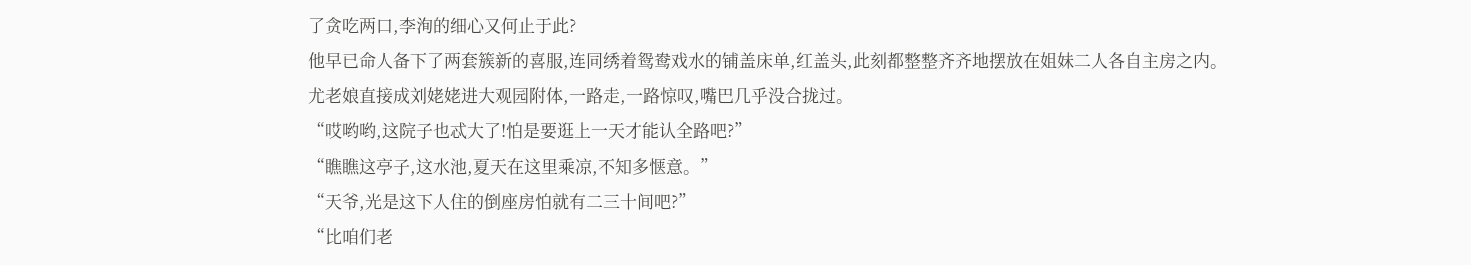了贪吃两口,李洵的细心又何止于此?
他早已命人备下了两套簇新的喜服,连同绣着鸳鸯戏水的铺盖床单,红盖头,此刻都整整齐齐地摆放在姐妹二人各自主房之内。
尤老娘直接成刘姥姥进大观园附体,一路走,一路惊叹,嘴巴几乎没合拢过。
“哎哟哟,这院子也忒大了!怕是要逛上一天才能认全路吧?”
“瞧瞧这亭子,这水池,夏天在这里乘凉,不知多惬意。”
“天爷,光是这下人住的倒座房怕就有二三十间吧?”
“比咱们老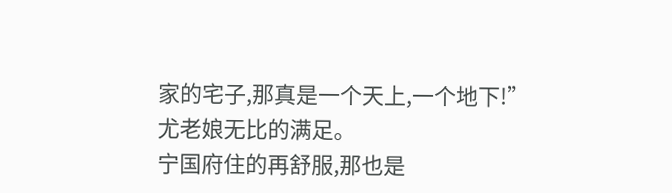家的宅子,那真是一个天上,一个地下!”
尤老娘无比的满足。
宁国府住的再舒服,那也是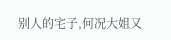别人的宅子,何况大姐又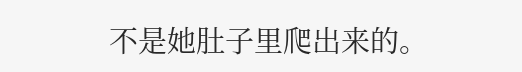不是她肚子里爬出来的。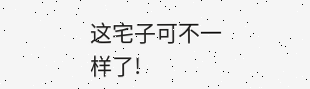这宅子可不一样了!